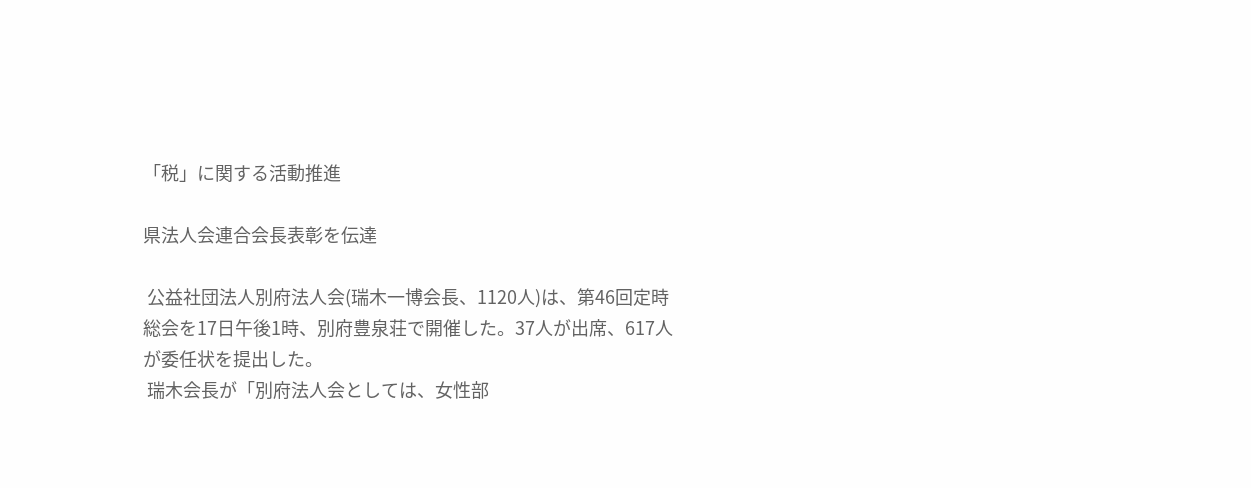「税」に関する活動推進

県法人会連合会長表彰を伝達

 公益社団法人別府法人会(瑞木一博会長、1120人)は、第46回定時総会を17日午後1時、別府豊泉荘で開催した。37人が出席、617人が委任状を提出した。
 瑞木会長が「別府法人会としては、女性部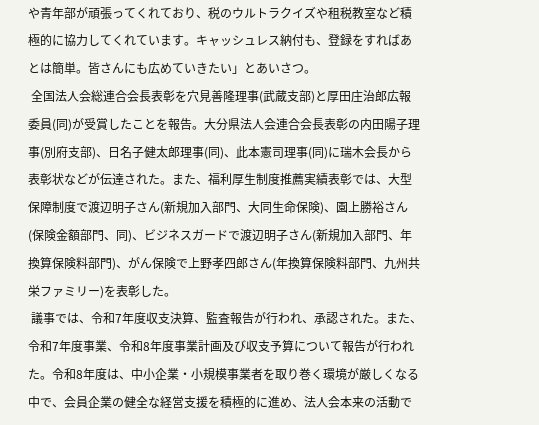や青年部が頑張ってくれており、税のウルトラクイズや租税教室など積極的に協力してくれています。キャッシュレス納付も、登録をすればあとは簡単。皆さんにも広めていきたい」とあいさつ。
 全国法人会総連合会長表彰を穴見善隆理事(武蔵支部)と厚田庄治郎広報委員(同)が受賞したことを報告。大分県法人会連合会長表彰の内田陽子理事(別府支部)、日名子健太郎理事(同)、此本憲司理事(同)に瑞木会長から表彰状などが伝達された。また、福利厚生制度推薦実績表彰では、大型保障制度で渡辺明子さん(新規加入部門、大同生命保険)、園上勝裕さん(保険金額部門、同)、ビジネスガードで渡辺明子さん(新規加入部門、年換算保険料部門)、がん保険で上野孝四郎さん(年換算保険料部門、九州共栄ファミリー)を表彰した。
 議事では、令和7年度収支決算、監査報告が行われ、承認された。また、令和7年度事業、令和8年度事業計画及び収支予算について報告が行われた。令和8年度は、中小企業・小規模事業者を取り巻く環境が厳しくなる中で、会員企業の健全な経営支援を積極的に進め、法人会本来の活動で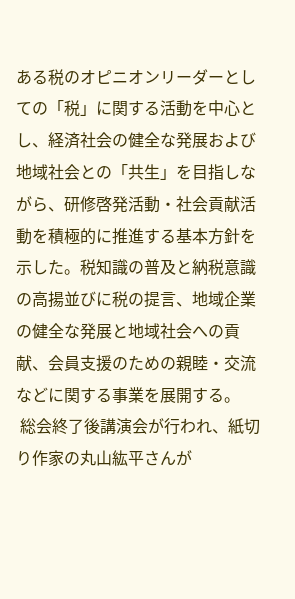ある税のオピニオンリーダーとしての「税」に関する活動を中心とし、経済社会の健全な発展および地域社会との「共生」を目指しながら、研修啓発活動・社会貢献活動を積極的に推進する基本方針を示した。税知識の普及と納税意識の高揚並びに税の提言、地域企業の健全な発展と地域社会への貢献、会員支援のための親睦・交流などに関する事業を展開する。
 総会終了後講演会が行われ、紙切り作家の丸山紘平さんが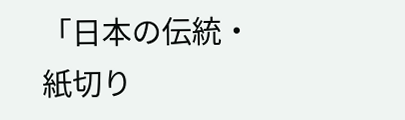「日本の伝統・紙切り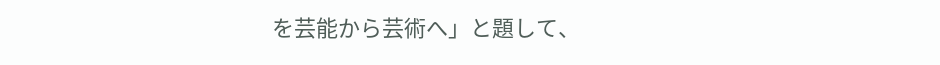を芸能から芸術へ」と題して、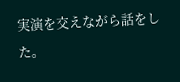実演を交えながら話をした。